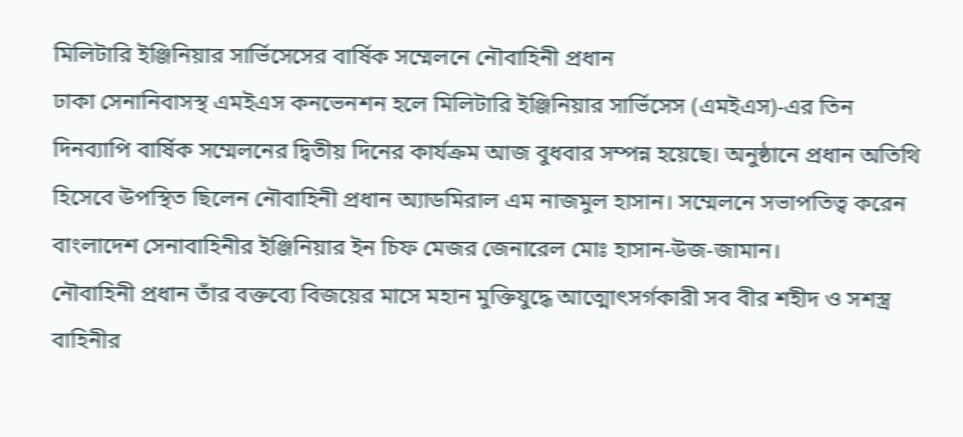মিলিটারি ইঞ্জিনিয়ার সার্ভিসেসের বার্ষিক সম্মেলনে নৌবাহিনী প্রধান
ঢাকা সেনানিবাসস্থ এমইএস কনভেনশন হলে মিলিটারি ইঞ্জিনিয়ার সার্ভিসেস (এমইএস)-এর তিন দিনব্যাপি বার্ষিক সম্মেলনের দ্বিতীয় দিনের কার্যক্রম আজ বুধবার সম্পন্ন হয়েছে। অনুষ্ঠানে প্রধান অতিথি হিসেবে উপস্থিত ছিলেন নৌবাহিনী প্রধান অ্যাডমিরাল এম নাজমুল হাসান। সম্মেলনে সভাপতিত্ব করেন বাংলাদেশ সেনাবাহিনীর ইঞ্জিনিয়ার ইন চিফ মেজর জেনারেল মোঃ হাসান-উজ-জামান।
নৌবাহিনী প্রধান তাঁর বক্তব্যে বিজয়ের মাসে মহান মুক্তিযুদ্ধে আত্মোৎসর্গকারী সব বীর শহীদ ও সশস্ত্র বাহিনীর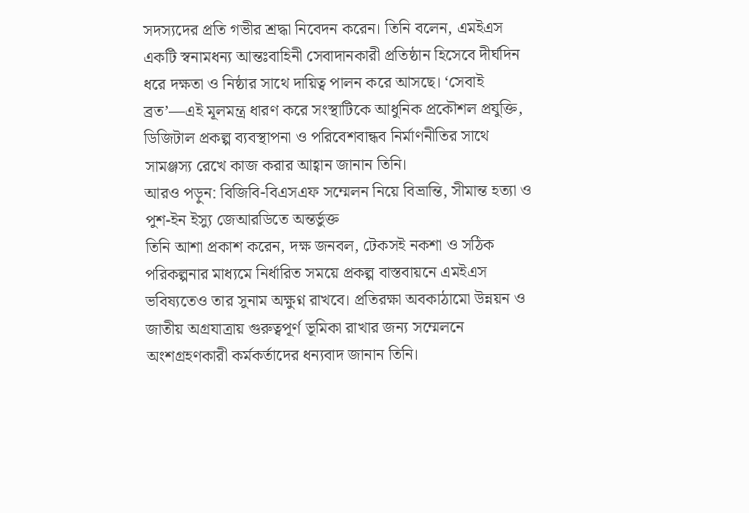সদস্যদের প্রতি গভীর শ্রদ্ধা নিবেদন করেন। তিনি বলেন, এমইএস একটি স্বনামধন্য আন্তঃবাহিনী সেবাদানকারী প্রতিষ্ঠান হিসেবে দীর্ঘদিন ধরে দক্ষতা ও নিষ্ঠার সাথে দায়িত্ব পালন করে আসছে। ‘সেবাই ব্রত’—এই মূলমন্ত্র ধারণ করে সংস্থাটিকে আধুনিক প্রকৌশল প্রযুক্তি, ডিজিটাল প্রকল্প ব্যবস্থাপনা ও পরিবেশবান্ধব নির্মাণনীতির সাথে সামঞ্জস্য রেখে কাজ করার আহ্বান জানান তিনি।
আরও পড়ুন: বিজিবি-বিএসএফ সম্মেলন নিয়ে বিভ্রান্তি, সীমান্ত হত্যা ও পুশ-ইন ইস্যু জেআরডিতে অন্তর্ভুক্ত
তিনি আশা প্রকাশ করেন, দক্ষ জনবল, টেকসই নকশা ও সঠিক পরিকল্পনার মাধ্যমে নির্ধারিত সময়ে প্রকল্প বাস্তবায়নে এমইএস ভবিষ্যতেও তার সুনাম অক্ষুণ্ন রাখবে। প্রতিরক্ষা অবকাঠামো উন্নয়ন ও জাতীয় অগ্রযাত্রায় গুরুত্বপূর্ণ ভূমিকা রাখার জন্য সম্মেলনে অংশগ্রহণকারী কর্মকর্তাদের ধন্যবাদ জানান তিনি।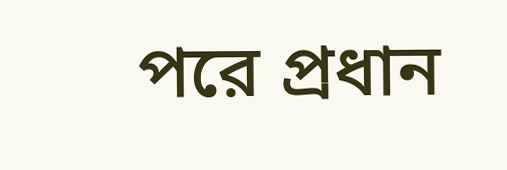পরে প্রধান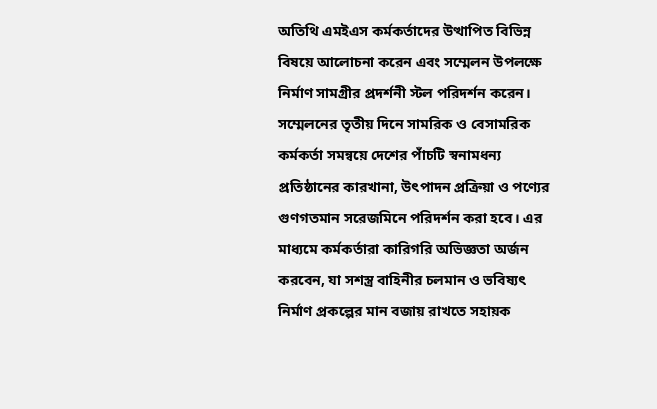অতিথি এমইএস কর্মকর্তাদের উত্থাপিত বিভিন্ন বিষয়ে আলোচনা করেন এবং সম্মেলন উপলক্ষে নির্মাণ সামগ্রীর প্রদর্শনী স্টল পরিদর্শন করেন।
সম্মেলনের তৃতীয় দিনে সামরিক ও বেসামরিক কর্মকর্তা সমন্বয়ে দেশের পাঁচটি স্বনামধন্য প্রতিষ্ঠানের কারখানা, উৎপাদন প্রক্রিয়া ও পণ্যের গুণগতমান সরেজমিনে পরিদর্শন করা হবে। এর মাধ্যমে কর্মকর্তারা কারিগরি অভিজ্ঞতা অর্জন করবেন, যা সশস্ত্র বাহিনীর চলমান ও ভবিষ্যৎ নির্মাণ প্রকল্পের মান বজায় রাখতে সহায়ক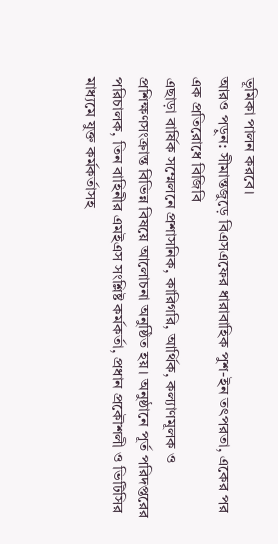ভূমিকা পালন করবে।
আরও পড়ুন: সীমান্তজুড়ে বিএসএফের ধারাবাহিক পুশ-ইন তৎপরতা, একের পর এক প্রতিরোধে বিজিবি
এছাড়া বার্ষিক সম্মেলনে প্রশাসনিক, কারিগরি, আর্থিক, কল্যাণমূলক ও প্রশিক্ষণসংক্রান্ত বিভিন্ন বিষয়ে আলোচনা অনুষ্ঠিত হয়। অনুষ্ঠানে পূর্ত পরিদপ্তরের পরিচালক, তিন বাহিনীর এমইএস সংশ্লিষ্ট কর্মকর্তা, প্রধান প্রকৌশলী ও ভিটিসির মাধ্যমে যুক্ত কর্মকর্তাসহ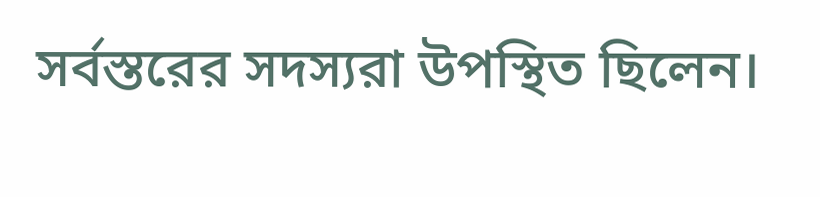সর্বস্তরের সদস্যরা উপস্থিত ছিলেন।